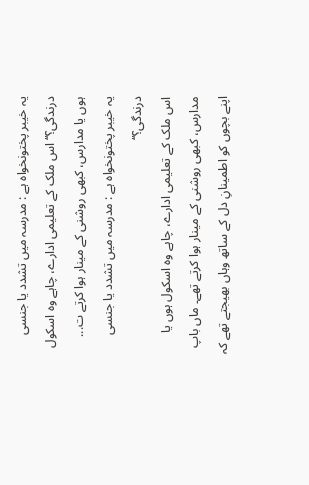یہ خیبر پختونخواہ ہے : مدرسہ میں تشدد یا جنسی درندگی؟‘‘ اس ملک کے تعلیمی ادارے، چاہے وہ اسکول ہوں یا مدارس، کبھی روشنی کے مینار ہوا کرتے ت...
یہ خیبر پختونخواہ ہے : مدرسہ میں تشدد یا جنسی درندگی؟‘‘
اس ملک کے تعلیمی ادارے، چاہے وہ اسکول ہوں یا مدارس، کبھی روشنی کے مینار ہوا کرتے تھے۔ ماں باپ اپنے بچوں کو اطمینانِ دل کے ساتھ وہاں بھیجتے تھے کہ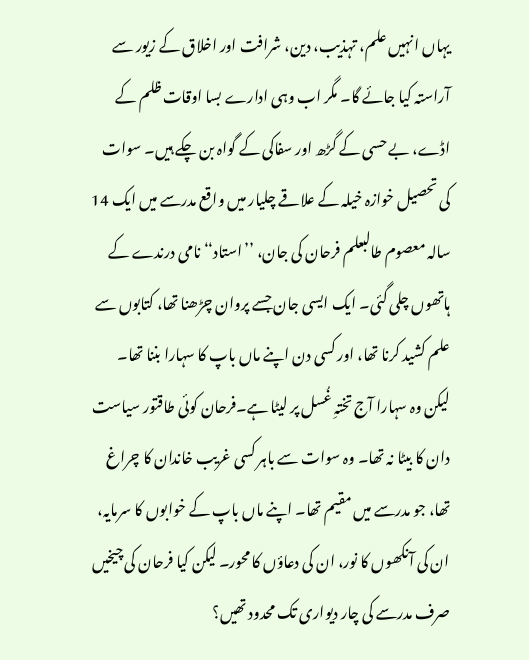یہاں انہیں علم، تہذیب، دین، شرافت اور اخلاق کے زیور سے آراستہ کیا جائے گا۔ مگر اب وہی ادارے بسا اوقات ظلم کے اڈے، بے حسی کے گڑھ اور سفاکی کے گواہ بن چکے ہیں۔ سوات کی تحصیل خوازہ خیلہ کے علاقے چلیار میں واقع مدرسے میں ایک 14 سالہ معصوم طالبعلم فرحان کی جان، ’’استاد‘‘ نامی درندے کے ہاتھوں چلی گئی۔ ایک ایسی جان جسے پروان چڑھنا تھا، کتابوں سے علم کشید کرنا تھا، اور کسی دن اپنے ماں باپ کا سہارا بننا تھا۔ لیکن وہ سہارا آج تختہِ غُسل پر لیٹا ہے۔فرحان کوئی طاقتور سیاست دان کا بیٹا نہ تھا۔ وہ سوات سے باہر کسی غریب خاندان کا چراغ تھا، جو مدرسے میں مقیم تھا۔ اپنے ماں باپ کے خوابوں کا سرمایہ، ان کی آنکھوں کا نور، ان کی دعاؤں کا محور۔ لیکن کیا فرحان کی چیخیں صرف مدرسے کی چار دیواری تک محدود تھیں؟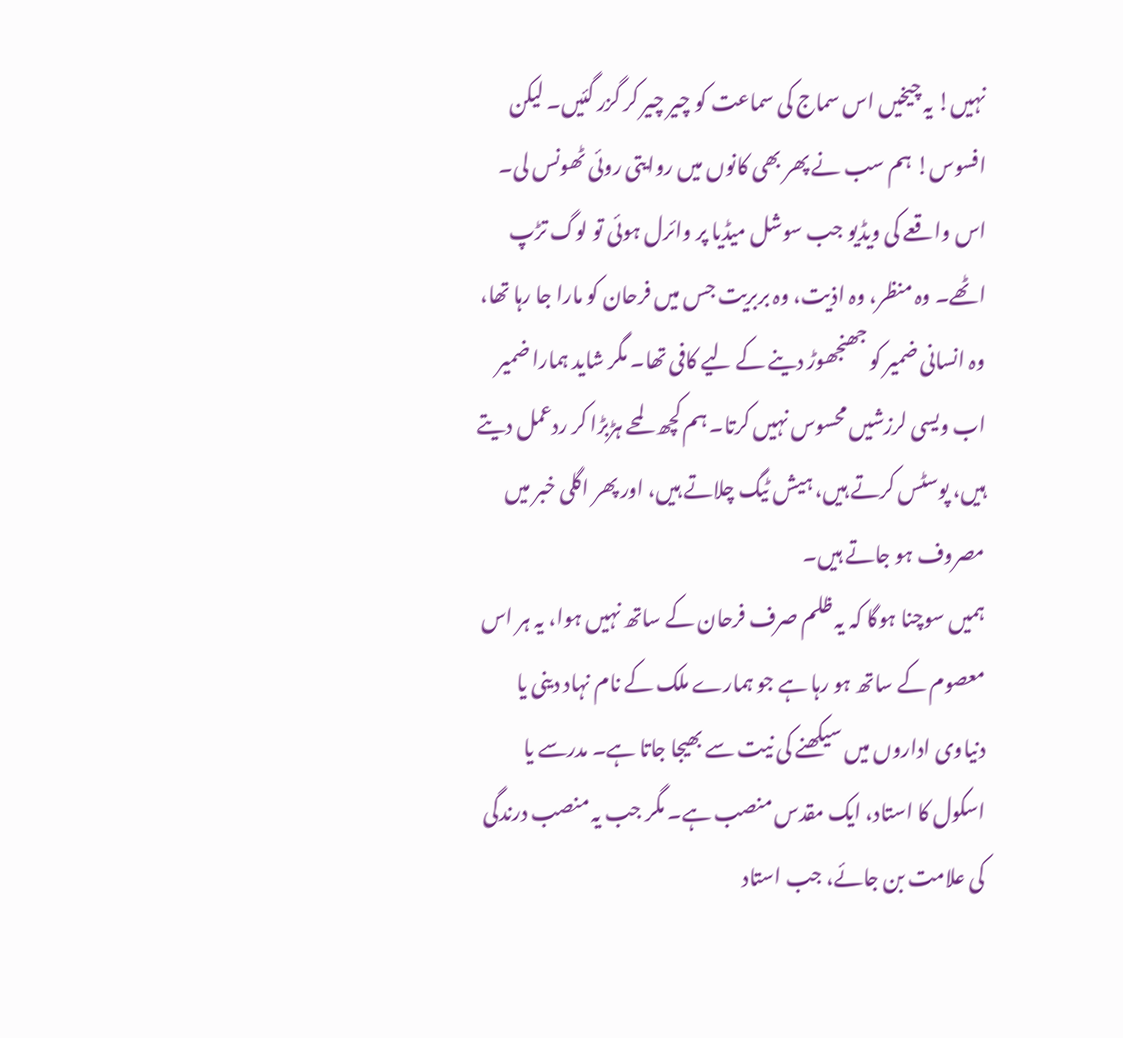نہیں! یہ چیخیں اس سماج کی سماعت کو چیر چیر کر گزر گئیں۔ لیکن افسوس! ہم سب نے پھر بھی کانوں میں روایتی روئی ٹھونس لی۔
اس واقعے کی ویڈیو جب سوشل میڈیا پر وائرل ہوئی تو لوگ تڑپ اٹھے۔ وہ منظر، وہ اذیت، وہ بربریت جس میں فرحان کو مارا جا رہا تھا، وہ انسانی ضمیر کو جھنجھوڑ دینے کے لیے کافی تھا۔ مگر شاید ہمارا ضمیر اب ویسی لرزشیں محسوس نہیں کرتا۔ ہم کچھ لمحے ہڑبڑا کر ردعمل دیتے ہیں، پوسٹس کرتے ہیں، ہیش ٹیگ چلاتے ہیں، اور پھر اگلی خبر میں مصروف ہو جاتے ہیں۔
ہمیں سوچنا ہوگا کہ یہ ظلم صرف فرحان کے ساتھ نہیں ہوا، یہ ہر اس معصوم کے ساتھ ہو رہا ہے جو ہمارے ملک کے نام نہاد دینی یا دنیاوی اداروں میں سیکھنے کی نیت سے بھیجا جاتا ہے۔ مدرسے یا اسکول کا استاد، ایک مقدس منصب ہے۔ مگر جب یہ منصب درندگی کی علامت بن جائے، جب استاد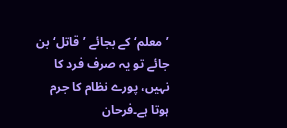’معلم‘ کے بجائے ’قاتل‘ بن جائے تو یہ صرف فرد کا نہیں، پورے نظام کا جرم ہوتا ہے۔فرحان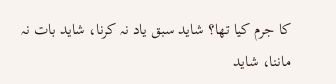کا جرم کیا تھا؟ شاید سبق یاد نہ کرنا، شاید بات نہ ماننا، شاید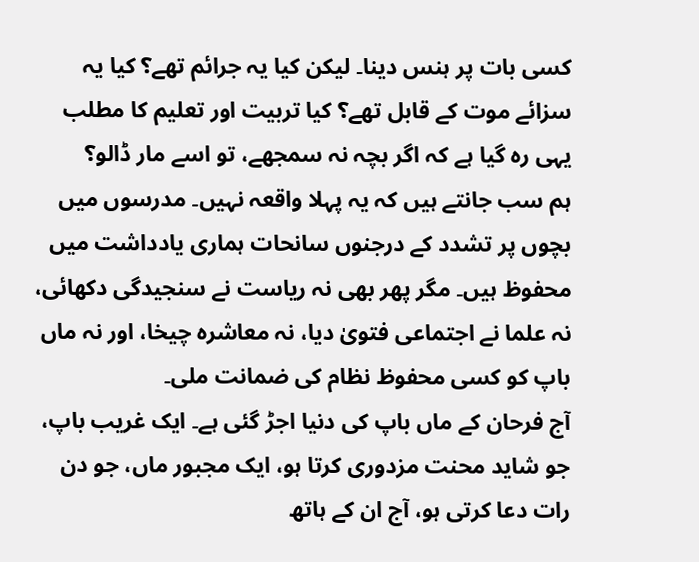کسی بات پر ہنس دینا۔ لیکن کیا یہ جرائم تھے؟ کیا یہ سزائے موت کے قابل تھے؟ کیا تربیت اور تعلیم کا مطلب یہی رہ گیا ہے کہ اگر بچہ نہ سمجھے، تو اسے مار ڈالو؟
ہم سب جانتے ہیں کہ یہ پہلا واقعہ نہیں۔ مدرسوں میں بچوں پر تشدد کے درجنوں سانحات ہماری یادداشت میں محفوظ ہیں۔ مگر پھر بھی نہ ریاست نے سنجیدگی دکھائی، نہ علما نے اجتماعی فتویٰ دیا، نہ معاشرہ چیخا، اور نہ ماں باپ کو کسی محفوظ نظام کی ضمانت ملی۔
آج فرحان کے ماں باپ کی دنیا اجڑ گئی ہے۔ ایک غریب باپ، جو شاید محنت مزدوری کرتا ہو، ایک مجبور ماں، جو دن رات دعا کرتی ہو، آج ان کے ہاتھ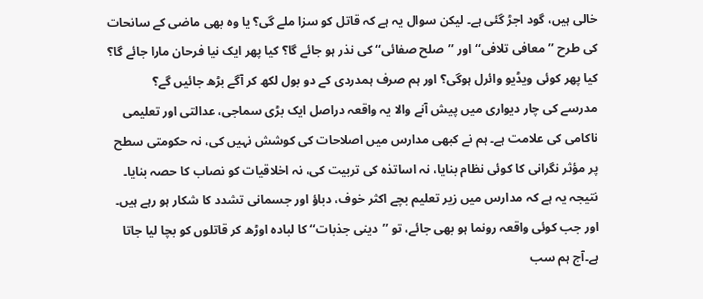خالی ہیں، گود اجڑ گئی ہے۔ لیکن سوال یہ ہے کہ قاتل کو سزا ملے گی؟ یا وہ بھی ماضی کے سانحات کی طرح ’’معافی تلافی‘‘ اور ’’صلح صفائی‘‘ کی نذر ہو جائے گا؟ کیا پھر ایک نیا فرحان مارا جائے گا؟ کیا پھر کوئی ویڈیو وائرل ہوگی؟ اور ہم صرف ہمدردی کے دو بول لکھ کر آگے بڑھ جائیں گے؟
مدرسے کی چار دیواری میں پیش آنے والا یہ واقعہ دراصل ایک بڑی سماجی، عدالتی اور تعلیمی ناکامی کی علامت ہے۔ ہم نے کبھی مدارس میں اصلاحات کی کوشش نہیں کی، نہ حکومتی سطح پر مؤثر نگرانی کا کوئی نظام بنایا، نہ اساتذہ کی تربیت کی، نہ اخلاقیات کو نصاب کا حصہ بنایا۔ نتیجہ یہ ہے کہ مدارس میں زیر تعلیم بچے اکثر خوف، دباؤ اور جسمانی تشدد کا شکار ہو رہے ہیں۔ اور جب کوئی واقعہ رونما ہو بھی جائے، تو ’’دینی جذبات‘‘ کا لبادہ اوڑھ کر قاتلوں کو بچا لیا جاتا ہے۔آج ہم سب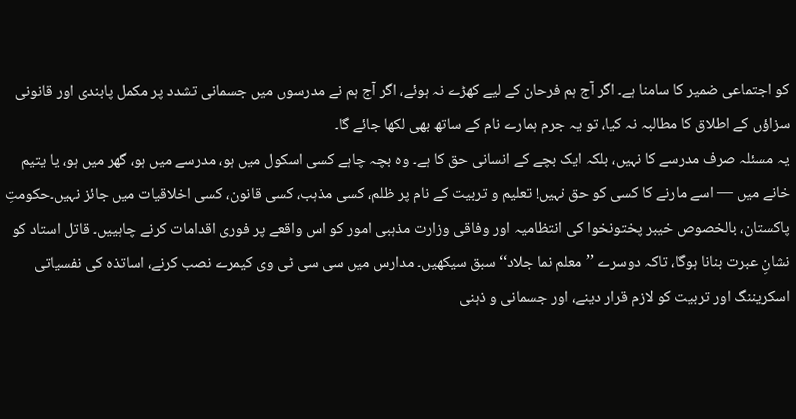کو اجتماعی ضمیر کا سامنا ہے۔ اگر آج ہم فرحان کے لیے کھڑے نہ ہوئے، اگر آج ہم نے مدرسوں میں جسمانی تشدد پر مکمل پابندی اور قانونی سزاؤں کے اطلاق کا مطالبہ نہ کیا، تو یہ جرم ہمارے نام کے ساتھ بھی لکھا جائے گا۔
یہ مسئلہ صرف مدرسے کا نہیں، بلکہ ایک بچے کے انسانی حق کا ہے۔ وہ بچہ چاہے کسی اسکول میں ہو، مدرسے میں ہو، گھر میں ہو، یا یتیم خانے میں — اسے مارنے کا کسی کو حق نہیں! تعلیم و تربیت کے نام پر ظلم، کسی مذہب، کسی قانون، کسی اخلاقیات میں جائز نہیں۔حکومتِ پاکستان، بالخصوص خیبر پختونخوا کی انتظامیہ اور وفاقی وزارت مذہبی امور کو اس واقعے پر فوری اقدامات کرنے چاہییں۔ قاتل استاد کو نشانِ عبرت بنانا ہوگا، تاکہ دوسرے ’’معلم نما جلاد‘‘ سبق سیکھیں۔ مدارس میں سی سی ٹی وی کیمرے نصب کرنے، اساتذہ کی نفسیاتی اسکریننگ اور تربیت کو لازم قرار دینے، اور جسمانی و ذہنی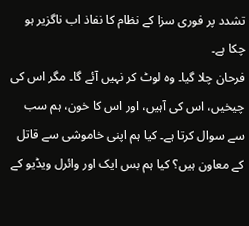تشدد پر فوری سزا کے نظام کا نفاذ اب ناگزیر ہو چکا ہے۔
فرحان چلا گیا۔ وہ لوٹ کر نہیں آئے گا۔ مگر اس کی چیخیں، اس کی آہیں، اور اس کا خون، ہم سب سے سوال کرتا ہے۔ کیا ہم اپنی خاموشی سے قاتل کے معاون ہیں؟ کیا ہم بس ایک اور وائرل ویڈیو کے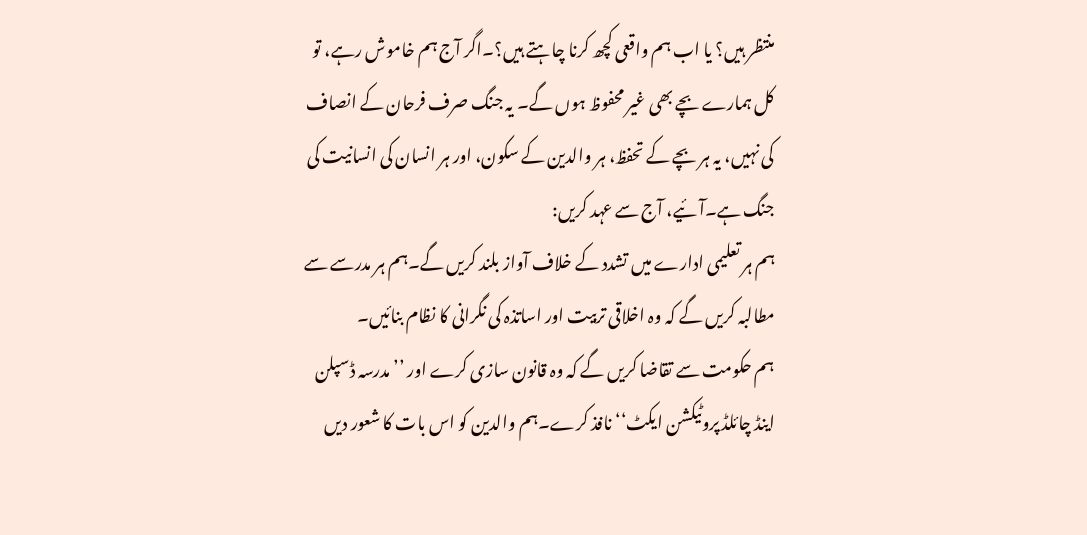منتظر ہیں؟ یا اب ہم واقعی کچھ کرنا چاہتے ہیں؟۔اگر آج ہم خاموش رہے، تو کل ہمارے بچے بھی غیر محفوظ ہوں گے۔ یہ جنگ صرف فرحان کے انصاف کی نہیں، یہ ہر بچے کے تحفظ، ہر والدین کے سکون، اور ہر انسان کی انسانیت کی جنگ ہے۔آئیے، آج سے عہد کریں:
ہم ہر تعلیمی ادارے میں تشدد کے خلاف آواز بلند کریں گے۔ہم ہر مدرسے سے مطالبہ کریں گے کہ وہ اخلاقی تربیت اور اساتذہ کی نگرانی کا نظام بنائیں۔
ہم حکومت سے تقاضا کریں گے کہ وہ قانون سازی کرے اور ’’مدرسہ ڈسپلن اینڈ چائلڈ پروٹیکشن ایکٹ‘‘ نافذ کرے۔ہم والدین کو اس بات کا شعور دیں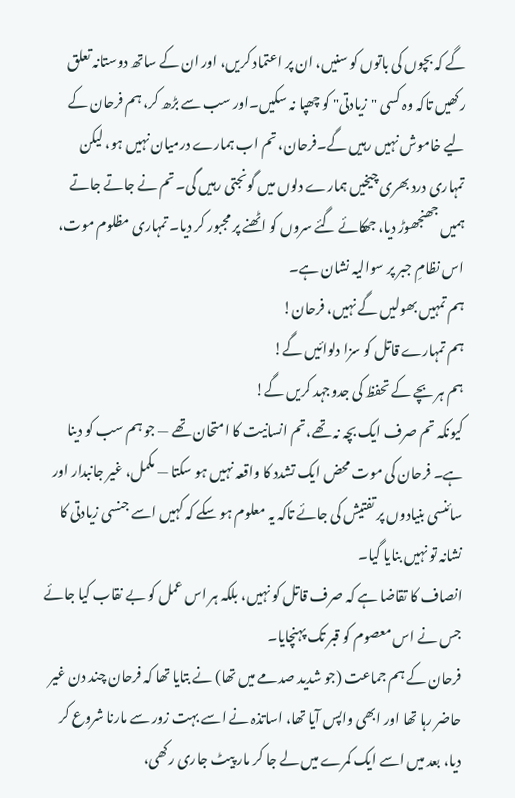گے کہ بچوں کی باتوں کو سنیں، ان پر اعتماد کریں، اور ان کے ساتھ دوستانہ تعلق رکھیں تاکہ وہ کسی "زیادتی" کو چھپا نہ سکیں۔اور سب سے بڑھ کر، ہم فرحان کے لیے خاموش نہیں رہیں گے۔فرحان، تم اب ہمارے درمیان نہیں ہو، لیکن تمہاری درد بھری چیخیں ہمارے دلوں میں گونجتی رہیں گی۔ تم نے جاتے جاتے ہمیں جھنجھوڑ دیا، جھکائے گئے سروں کو اٹھنے پر مجبور کر دیا۔ تمہاری مظلوم موت، اس نظامِ جبر پر سوالیہ نشان ہے۔
ہم تمہیں بھولیں گے نہیں، فرحان!
ہم تمہارے قاتل کو سزا دلوائیں گے!
ہم ہر بچے کے تحفظ کی جدوجہد کریں گے!
کیونکہ تم صرف ایک بچہ نہ تھے،تم انسانیت کا امتحان تھے — جو ہم سب کو دینا ہے۔ فرحان کی موت محض ایک تشدد کا واقعہ نہیں ہو سکتا — مکمل، غیر جانبدار اور سائنسی بنیادوں پر تفتیش کی جائے تاکہ یہ معلوم ہو سکے کہ کہیں اسے جنسی زیادتی کا نشانہ تو نہیں بنایا گیا۔
انصاف کا تقاضا ہے کہ صرف قاتل کو نہیں، بلکہ ہر اس عمل کو بے نقاب کیا جائے جس نے اس معصوم کو قبر تک پہنچایا۔
فرحان کے ہم جماعت (جو شدید صدمے میں تھا) نے بتایا تھا کہ فرحان چند دن غیر حاضر رہا تھا اور ابھی واپس آیا تھا، اساتذہ نے اسے بہت زور سے مارنا شروع کر دیا، بعد میں اسے ایک کمرے میں لے جا کر مار پیٹ جاری رکھی،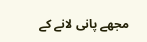مجھے پانی لانے کے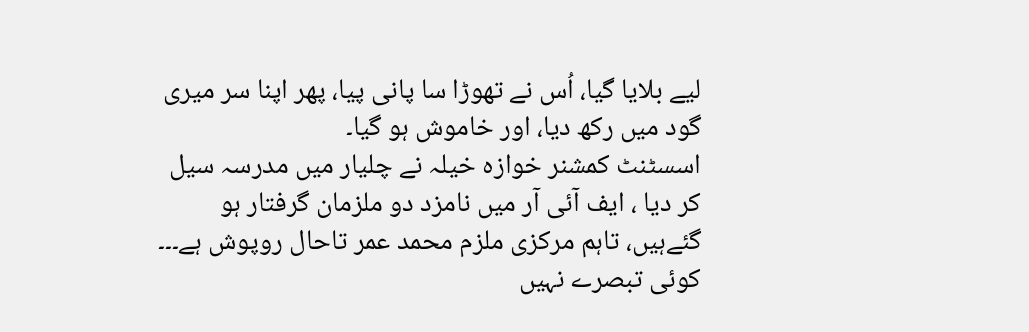لیے بلایا گیا، اُس نے تھوڑا سا پانی پیا، پھر اپنا سر میری گود میں رکھ دیا، اور خاموش ہو گیا۔
اسسٹنٹ کمشنر خوازہ خیلہ نے چلیار میں مدرسہ سیل کر دیا ، ایف آئی آر میں نامزد دو ملزمان گرفتار ہو گئےہیں، تاہم مرکزی ملزم محمد عمر تاحال روپوش ہے۔۔۔
کوئی تبصرے نہیں